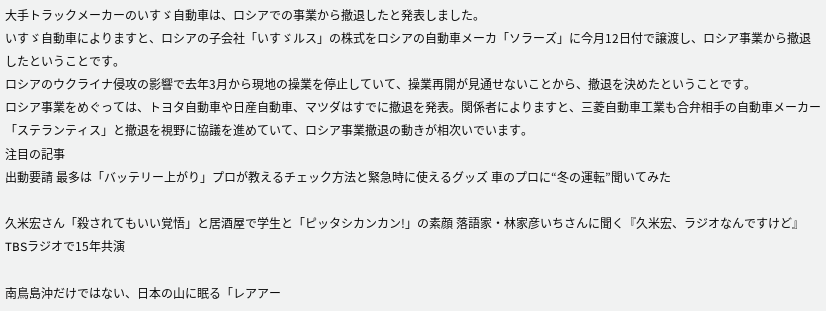大手トラックメーカーのいすゞ自動車は、ロシアでの事業から撤退したと発表しました。
いすゞ自動車によりますと、ロシアの子会社「いすゞルス」の株式をロシアの自動車メーカ「ソラーズ」に今月12日付で譲渡し、ロシア事業から撤退したということです。
ロシアのウクライナ侵攻の影響で去年3月から現地の操業を停止していて、操業再開が見通せないことから、撤退を決めたということです。
ロシア事業をめぐっては、トヨタ自動車や日産自動車、マツダはすでに撤退を発表。関係者によりますと、三菱自動車工業も合弁相手の自動車メーカー「ステランティス」と撤退を視野に協議を進めていて、ロシア事業撤退の動きが相次いでいます。
注目の記事
出動要請 最多は「バッテリー上がり」プロが教えるチェック方法と緊急時に使えるグッズ 車のプロに“冬の運転”聞いてみた

久米宏さん「殺されてもいい覚悟」と居酒屋で学生と「ピッタシカンカン!」の素顔 落語家・林家彦いちさんに聞く『久米宏、ラジオなんですけど』TBSラジオで15年共演

南鳥島沖だけではない、日本の山に眠る「レアアー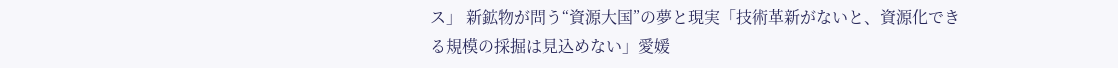ス」 新鉱物が問う“資源大国”の夢と現実「技術革新がないと、資源化できる規模の採掘は見込めない」愛媛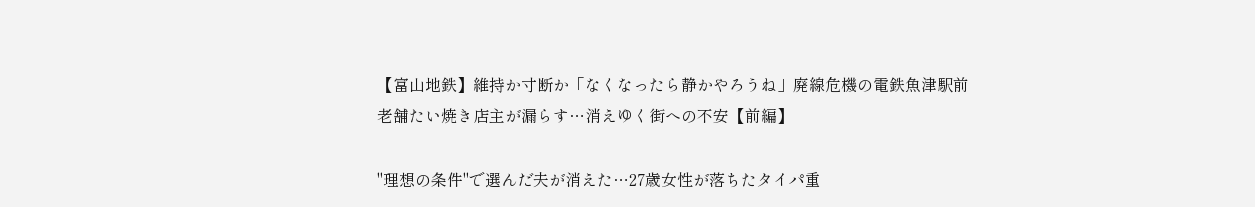【富山地鉄】維持か寸断か「なくなったら静かやろうね」廃線危機の電鉄魚津駅前 老舗たい焼き店主が漏らす…消えゆく街への不安【前編】

"理想の条件"で選んだ夫が消えた…27歳女性が落ちたタイパ重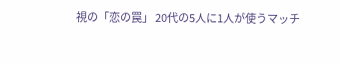視の「恋の罠」 20代の5人に1人が使うマッチ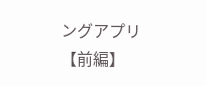ングアプリ【前編】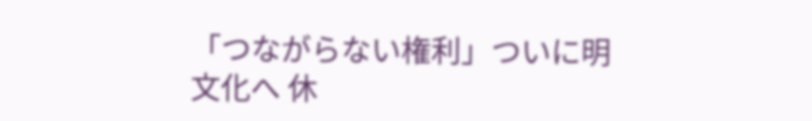「つながらない権利」ついに明文化へ 休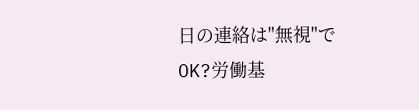日の連絡は"無視"でOK?労働基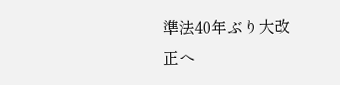準法40年ぶり大改正へ